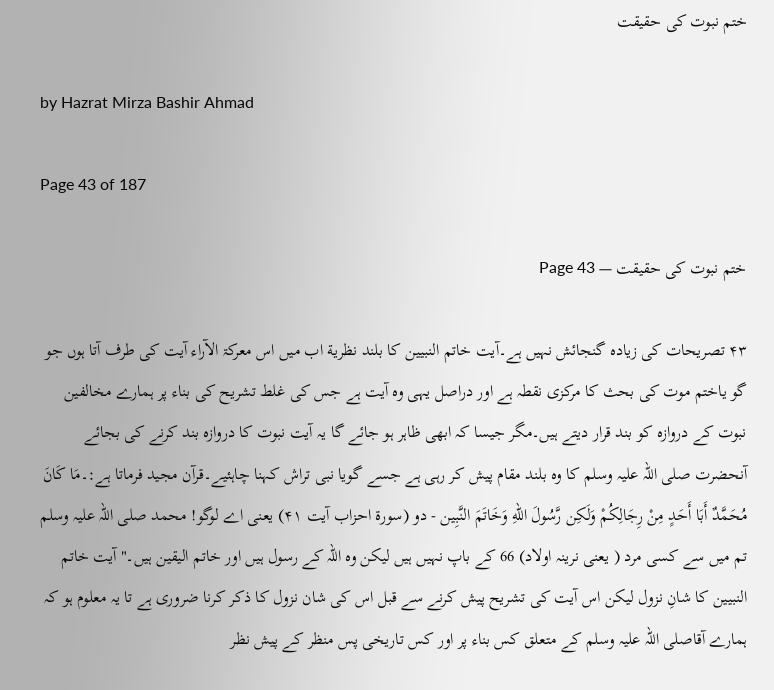ختم نبوت کی حقیقت

by Hazrat Mirza Bashir Ahmad

Page 43 of 187

ختم نبوت کی حقیقت — Page 43

۴۳ تصریحات کی زیادہ گنجائش نہیں ہے۔آیت خاتم النبیین کا بلند نظریة اب میں اس معرکۃ الآراء آیت کی طرف آتا ہوں جو گو یاختم موت کی بحث کا مرکزی نقطہ ہے اور دراصل یہی وہ آیت ہے جس کی غلط تشریح کی بناء پر ہمارے مخالفین نبوت کے دروازہ کو بند قرار دیتے ہیں۔مگر جیسا کہ ابھی ظاہر ہو جائے گا یہ آیت نبوت کا دروازہ بند کرنے کی بجائے آنحضرت صلی اللہ علیہ وسلم کا وہ بلند مقام پیش کر رہی ہے جسے گویا نبی تراش کہنا چاہئیے۔قرآن مجید فرماتا ہے:۔مَا كَانَ مُحَمَّدٌ أَبَا أَحَدٍ مِنْ رِجَالِكُمْ وَلَكِن رَّسُولَ اللهِ وَخَاتَمَ النَّبِين - دو (سورۃ احزاب آیت ۴۱) یعنی اے لوگو! محمد صلی اللہ علیہ وسلم تم میں سے کسی مرد ( یعنی نرینہ اولاد) 66 کے باپ نہیں ہیں لیکن وہ اللہ کے رسول ہیں اور خاتم الیقین ہیں۔" آیت خاتم النبیین کا شانِ نزول لیکن اس آیت کی تشریح پیش کرنے سے قبل اس کی شان نزول کا ذکر کرنا ضروری ہے تا یہ معلوم ہو کہ ہمارے آقاصلی اللہ علیہ وسلم کے متعلق کس بناء پر اور کس تاریخی پس منظر کے پیش نظر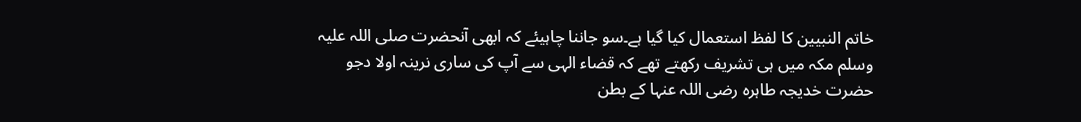خاتم النبیین کا لفظ استعمال کیا گیا ہے۔سو جاننا چاہیئے کہ ابھی آنحضرت صلی اللہ علیہ وسلم مکہ میں ہی تشریف رکھتے تھے کہ قضاء الہی سے آپ کی ساری نرینہ اولا دجو حضرت خدیجہ طاہرہ رضی اللہ عنہا کے بطن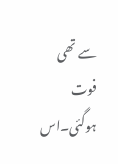سے تھی فوت ہوگئی۔اس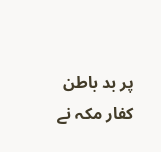پر بد باطن کفار مکہ نے